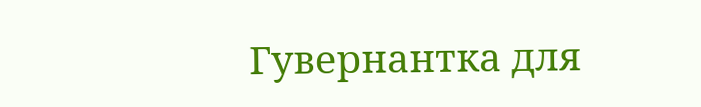Гувернантка для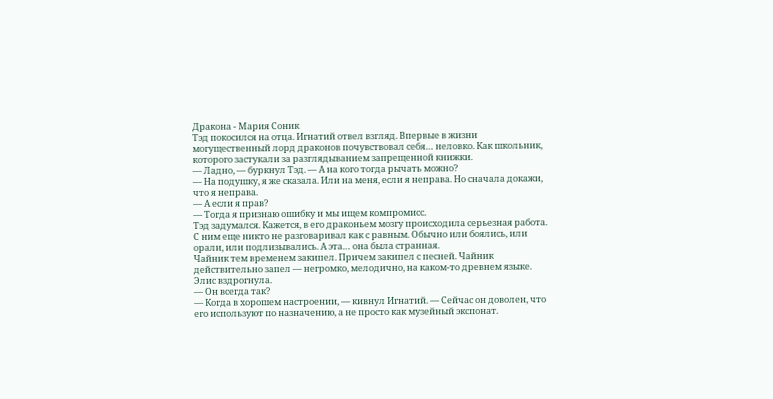Дракона - Мария Соник
Тэд покосился на отца. Игнатий отвел взгляд. Впервые в жизни могущественный лорд драконов почувствовал себя… неловко. Как школьник, которого застукали за разглядыванием запрещенной книжки.
— Ладно, — буркнул Тэд. — А на кого тогда рычать можно?
— На подушку, я же сказала. Или на меня, если я неправа. Но сначала докажи, что я неправа.
— А если я прав?
— Тогда я признаю ошибку и мы ищем компромисс.
Тэд задумался. Кажется, в его драконьем мозгу происходила серьезная работа. С ним еще никто не разговаривал как с равным. Обычно или боялись, или орали, или подлизывались. А эта… она была странная.
Чайник тем временем закипел. Причем закипел с песней. Чайник действительно запел — негромко, мелодично, на каком-то древнем языке. Элис вздрогнула.
— Он всегда так?
— Когда в хорошем настроении, — кивнул Игнатий. — Сейчас он доволен, что его используют по назначению, а не просто как музейный экспонат.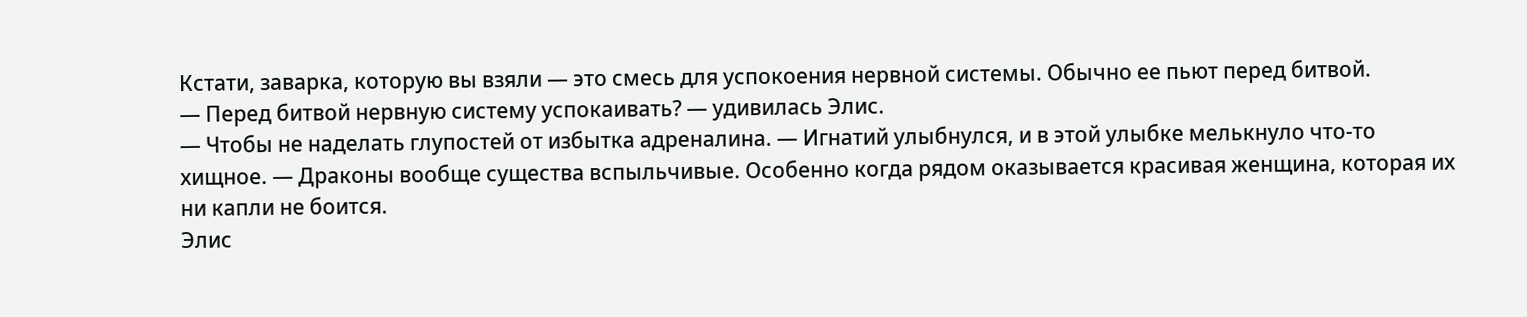Кстати, заварка, которую вы взяли — это смесь для успокоения нервной системы. Обычно ее пьют перед битвой.
— Перед битвой нервную систему успокаивать? — удивилась Элис.
— Чтобы не наделать глупостей от избытка адреналина. — Игнатий улыбнулся, и в этой улыбке мелькнуло что-то хищное. — Драконы вообще существа вспыльчивые. Особенно когда рядом оказывается красивая женщина, которая их ни капли не боится.
Элис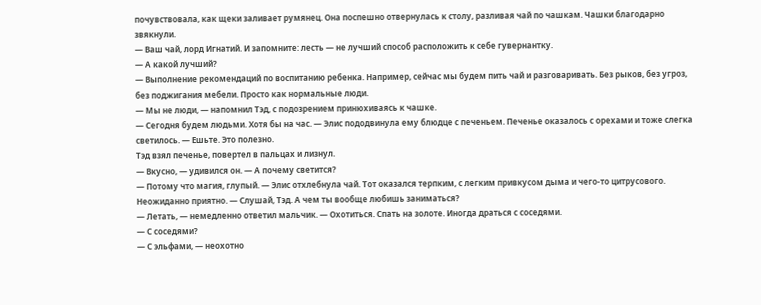почувствовала, как щеки заливает румянец. Она поспешно отвернулась к столу, разливая чай по чашкам. Чашки благодарно звякнули.
— Ваш чай, лорд Игнатий. И запомните: лесть — не лучший способ расположить к себе гувернантку.
— А какой лучший?
— Выполнение рекомендаций по воспитанию ребенка. Например, сейчас мы будем пить чай и разговаривать. Без рыков, без угроз, без поджигания мебели. Просто как нормальные люди.
— Мы не люди, — напомнил Тэд, с подозрением принюхиваясь к чашке.
— Сегодня будем людьми. Хотя бы на час. — Элис пододвинула ему блюдце с печеньем. Печенье оказалось с орехами и тоже слегка светилось. — Ешьте. Это полезно.
Тэд взял печенье, повертел в пальцах и лизнул.
— Вкусно, — удивился он. — А почему светится?
— Потому что магия, глупый. — Элис отхлебнула чай. Тот оказался терпким, с легким привкусом дыма и чего-то цитрусового. Неожиданно приятно. — Слушай, Тэд. А чем ты вообще любишь заниматься?
— Летать, — немедленно ответил мальчик. — Охотиться. Спать на золоте. Иногда драться с соседями.
— С соседями?
— С эльфами, — неохотно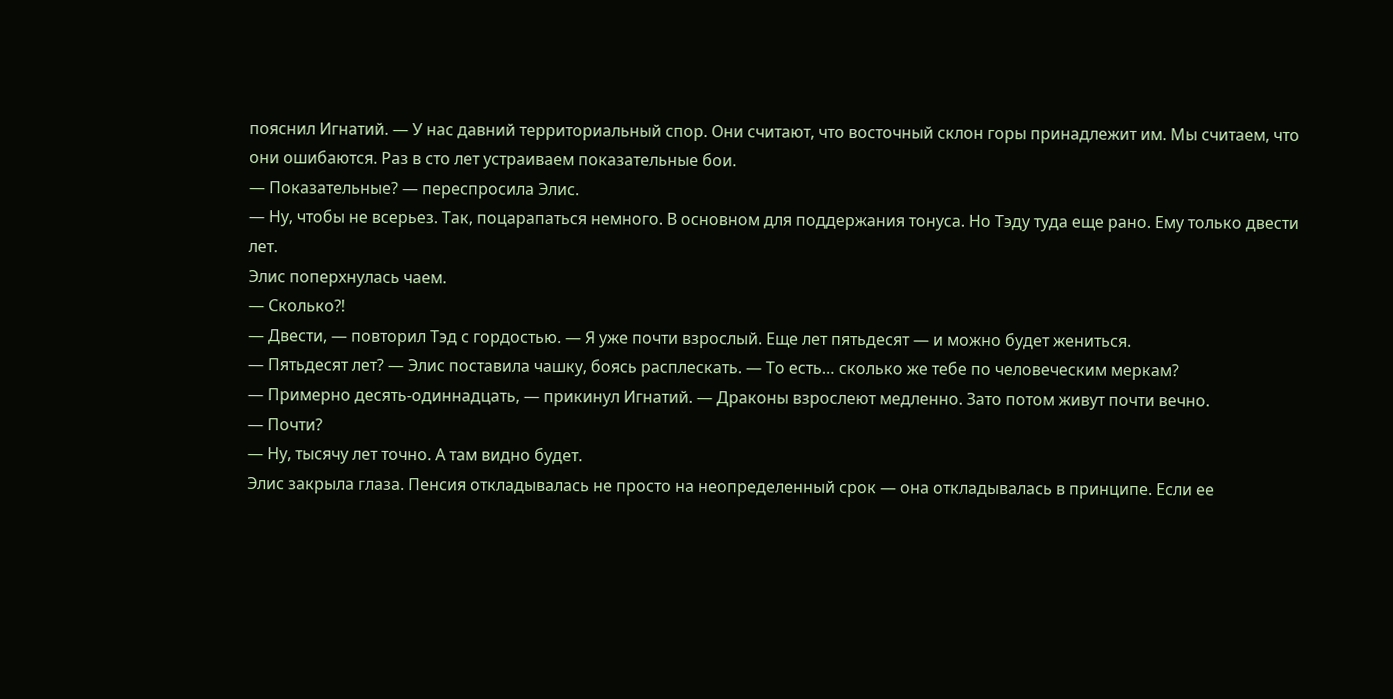пояснил Игнатий. — У нас давний территориальный спор. Они считают, что восточный склон горы принадлежит им. Мы считаем, что они ошибаются. Раз в сто лет устраиваем показательные бои.
— Показательные? — переспросила Элис.
— Ну, чтобы не всерьез. Так, поцарапаться немного. В основном для поддержания тонуса. Но Тэду туда еще рано. Ему только двести лет.
Элис поперхнулась чаем.
— Сколько⁈
— Двести, — повторил Тэд с гордостью. — Я уже почти взрослый. Еще лет пятьдесят — и можно будет жениться.
— Пятьдесят лет? — Элис поставила чашку, боясь расплескать. — То есть… сколько же тебе по человеческим меркам?
— Примерно десять-одиннадцать, — прикинул Игнатий. — Драконы взрослеют медленно. Зато потом живут почти вечно.
— Почти?
— Ну, тысячу лет точно. А там видно будет.
Элис закрыла глаза. Пенсия откладывалась не просто на неопределенный срок — она откладывалась в принципе. Если ее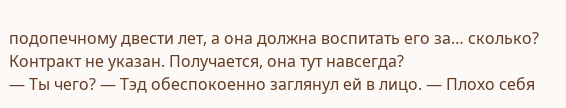подопечному двести лет, а она должна воспитать его за… сколько? Контракт не указан. Получается, она тут навсегда?
— Ты чего? — Тэд обеспокоенно заглянул ей в лицо. — Плохо себя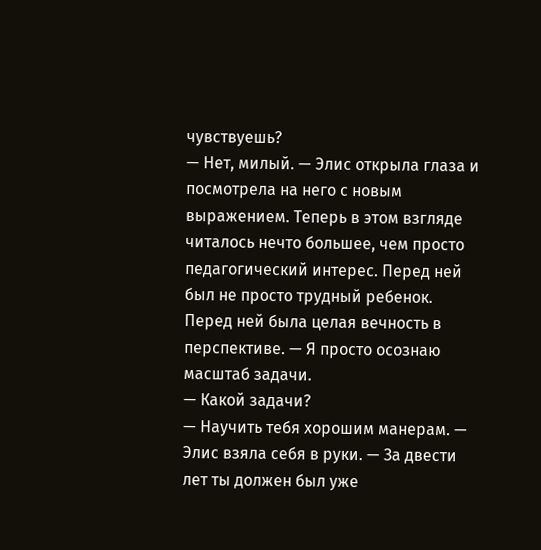чувствуешь?
— Нет, милый. — Элис открыла глаза и посмотрела на него с новым выражением. Теперь в этом взгляде читалось нечто большее, чем просто педагогический интерес. Перед ней был не просто трудный ребенок. Перед ней была целая вечность в перспективе. — Я просто осознаю масштаб задачи.
— Какой задачи?
— Научить тебя хорошим манерам. — Элис взяла себя в руки. — За двести лет ты должен был уже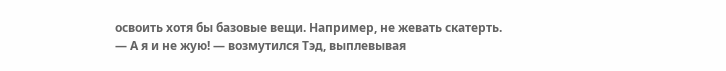освоить хотя бы базовые вещи. Например, не жевать скатерть.
— А я и не жую! — возмутился Тэд, выплевывая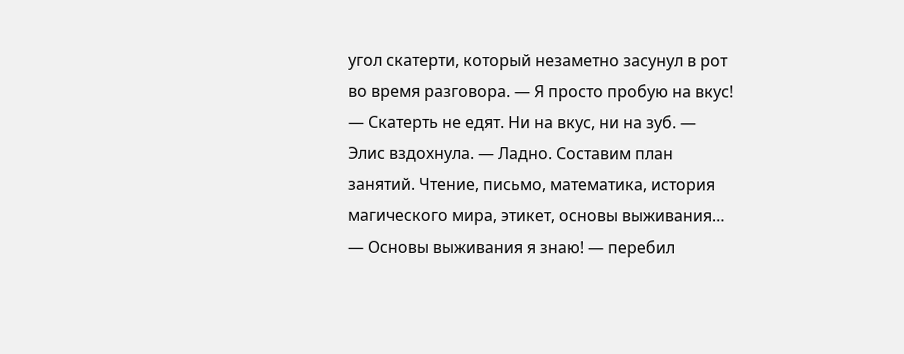угол скатерти, который незаметно засунул в рот во время разговора. — Я просто пробую на вкус!
— Скатерть не едят. Ни на вкус, ни на зуб. — Элис вздохнула. — Ладно. Составим план занятий. Чтение, письмо, математика, история магического мира, этикет, основы выживания…
— Основы выживания я знаю! — перебил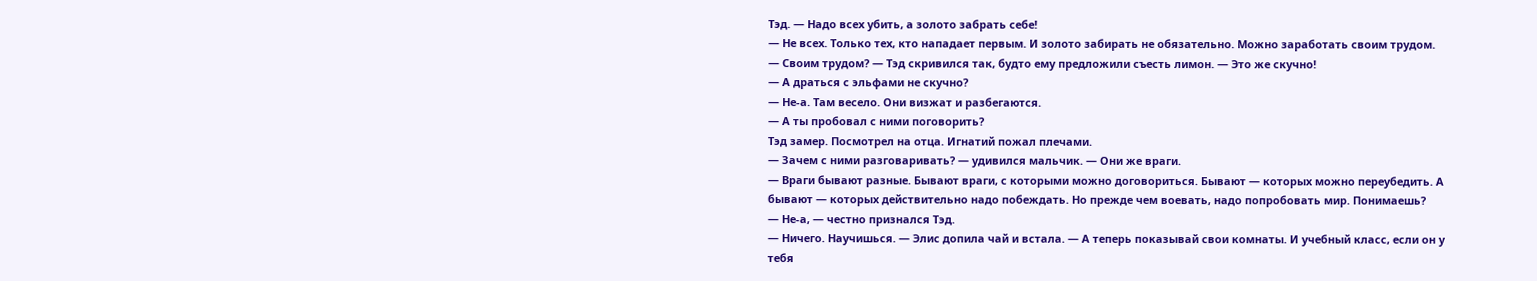Тэд. — Надо всех убить, а золото забрать себе!
— Не всех. Только тех, кто нападает первым. И золото забирать не обязательно. Можно заработать своим трудом.
— Своим трудом? — Тэд скривился так, будто ему предложили съесть лимон. — Это же скучно!
— А драться с эльфами не скучно?
— Не-а. Там весело. Они визжат и разбегаются.
— А ты пробовал с ними поговорить?
Тэд замер. Посмотрел на отца. Игнатий пожал плечами.
— Зачем с ними разговаривать? — удивился мальчик. — Они же враги.
— Враги бывают разные. Бывают враги, с которыми можно договориться. Бывают — которых можно переубедить. А бывают — которых действительно надо побеждать. Но прежде чем воевать, надо попробовать мир. Понимаешь?
— Не-а, — честно признался Тэд.
— Ничего. Научишься. — Элис допила чай и встала. — А теперь показывай свои комнаты. И учебный класс, если он у тебя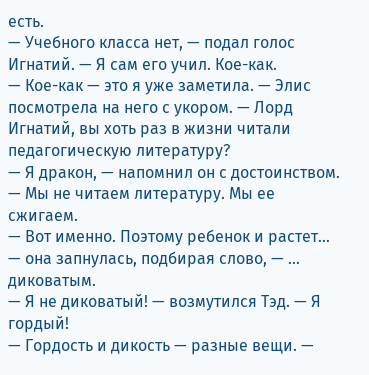есть.
— Учебного класса нет, — подал голос Игнатий. — Я сам его учил. Кое-как.
— Кое-как — это я уже заметила. — Элис посмотрела на него с укором. — Лорд Игнатий, вы хоть раз в жизни читали педагогическую литературу?
— Я дракон, — напомнил он с достоинством. — Мы не читаем литературу. Мы ее сжигаем.
— Вот именно. Поэтому ребенок и растет… — она запнулась, подбирая слово, — … диковатым.
— Я не диковатый! — возмутился Тэд. — Я гордый!
— Гордость и дикость — разные вещи. —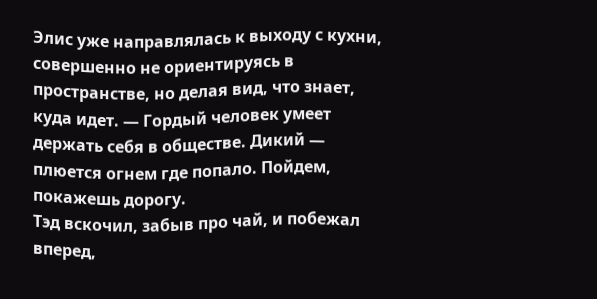Элис уже направлялась к выходу с кухни, совершенно не ориентируясь в пространстве, но делая вид, что знает, куда идет. — Гордый человек умеет держать себя в обществе. Дикий — плюется огнем где попало. Пойдем, покажешь дорогу.
Тэд вскочил, забыв про чай, и побежал вперед,